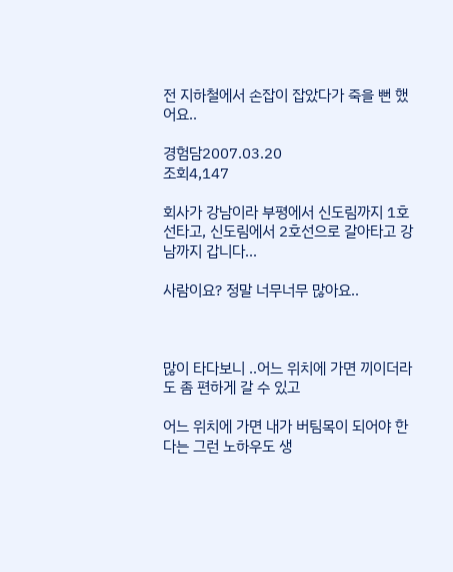전 지하철에서 손잡이 잡았다가 죽을 뻔 했어요..

경험담2007.03.20
조회4,147

회사가 강남이라 부평에서 신도림까지 1호선타고, 신도림에서 2호선으로 갈아타고 강남까지 갑니다...

사람이요? 정말 너무너무 많아요..



많이 타다보니 ..어느 위치에 가면 끼이더라도 좀 편하게 갈 수 있고

어느 위치에 가면 내가 버팀목이 되어야 한다는 그런 노하우도 생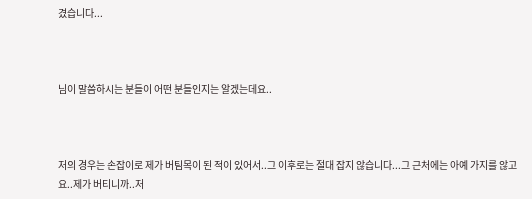겼습니다...



님이 말씀하시는 분들이 어떤 분들인지는 알겠는데요..



저의 경우는 손잡이로 제가 버팀목이 된 적이 있어서..그 이후로는 절대 잡지 않습니다...그 근처에는 아예 가지를 않고요..제가 버티니까..저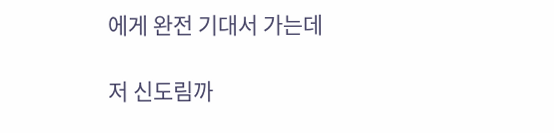에게 완전 기대서 가는데

저 신도림까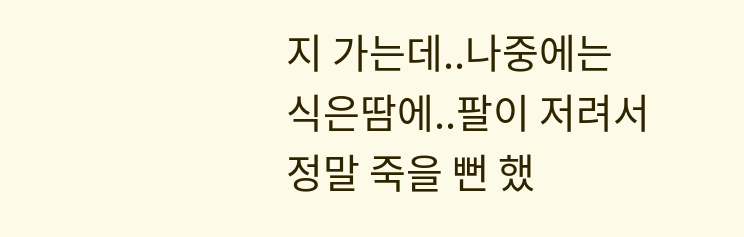지 가는데..나중에는 식은땀에..팔이 저려서 정말 죽을 뻔 했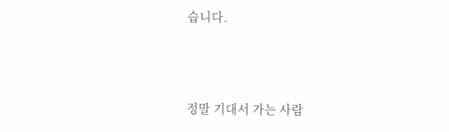습니다.



정말 기대서 가는 사람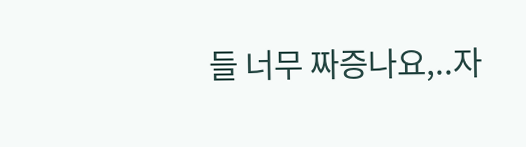들 너무 짜증나요,..자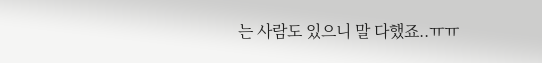는 사람도 있으니 말 다했죠..ㅠㅠ